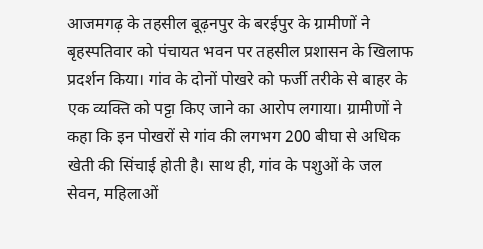आजमगढ़ के तहसील बूढ़नपुर के बरईपुर के ग्रामीणों ने बृहस्पतिवार को पंचायत भवन पर तहसील प्रशासन के खिलाफ प्रदर्शन किया। गांव के दोनों पोखरे को फर्जी तरीके से बाहर के एक व्यक्ति को पट्टा किए जाने का आरोप लगाया। ग्रामीणों ने कहा कि इन पोखरों से गांव की लगभग 200 बीघा से अधिक खेती की सिंचाई होती है। साथ ही, गांव के पशुओं के जल सेवन, महिलाओं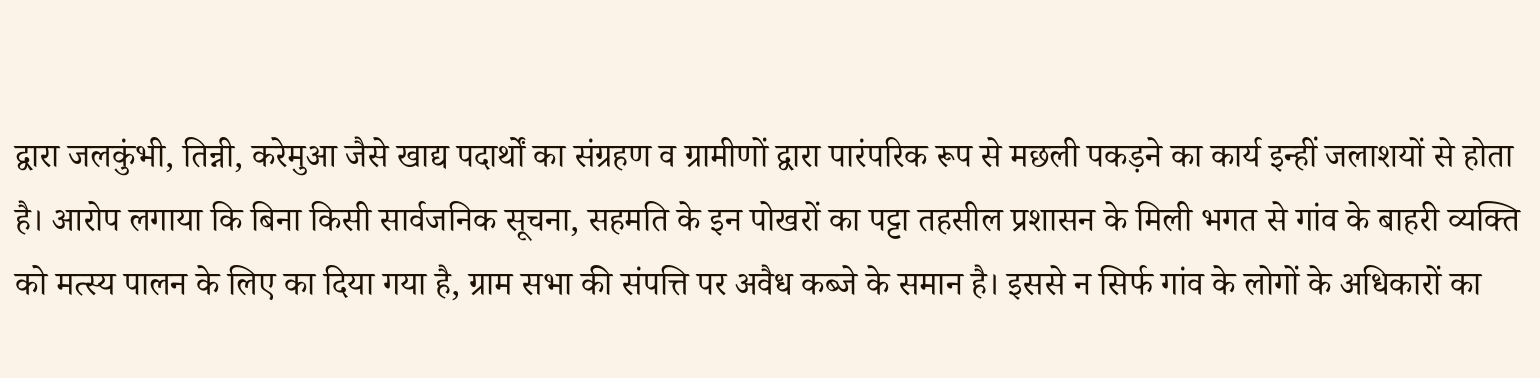द्वारा जलकुंभी, तिन्नी, करेमुआ जैसे खाद्य पदार्थों का संग्रहण व ग्रामीणों द्वारा पारंपरिक रूप से मछली पकड़ने का कार्य इन्हीं जलाशयों से होता है। आरोप लगाया कि बिना किसी सार्वजनिक सूचना, सहमति के इन पोखरों का पट्टा तहसील प्रशासन के मिली भगत से गांव के बाहरी व्यक्ति को मत्स्य पालन के लिए का दिया गया है, ग्राम सभा की संपत्ति पर अवैध कब्जे के समान है। इससे न सिर्फ गांव के लोगों के अधिकारों का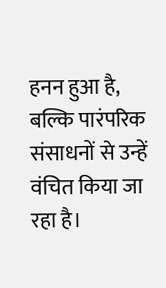हनन हुआ है, बल्कि पारंपरिक संसाधनों से उन्हें वंचित किया जा रहा है।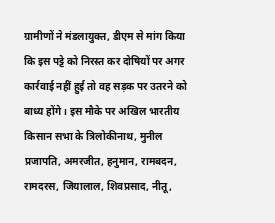ग्रामीणों ने मंडलायुक्त, डीएम से मांग किया कि इस पट्टे को निरस्त कर दोषियों पर अगर कार्रवाई नहीं हुई तो वह सड़क पर उतरने को बाध्य होंगे। इस मौके पर अखिल भारतीय किसान सभा के त्रिलोकीनाथ, मुनील प्रजापति, अमरजीत, हनुमान, रामबदन, रामदरस, जियालाल, शिवप्रसाद, नीतू,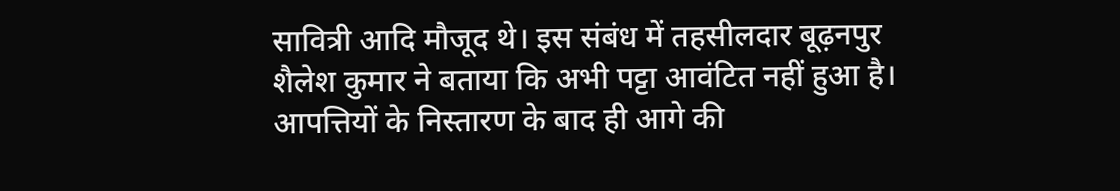सावित्री आदि मौजूद थे। इस संबंध में तहसीलदार बूढ़नपुर शैलेश कुमार ने बताया कि अभी पट्टा आवंटित नहीं हुआ है। आपत्तियों के निस्तारण के बाद ही आगे की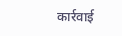कार्रवाई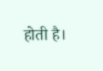होती है।